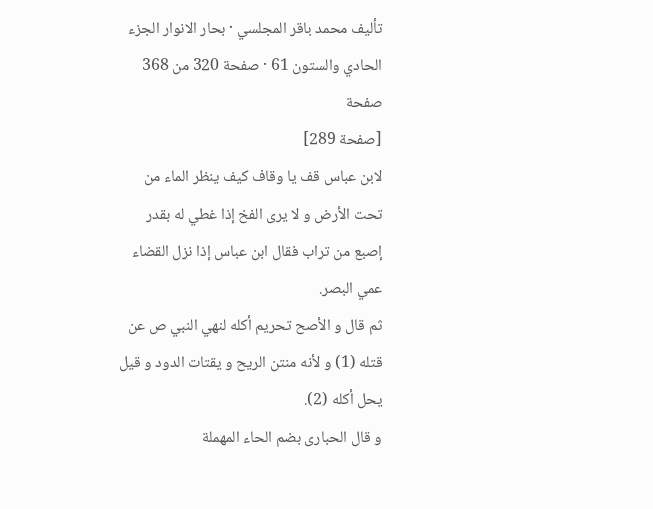تأليف محمد باقر المجلسي · بحار الانوار الجزء الحادي والستون 61 · صفحة 320 من 368
صفحة
[صفحة 289]
لابن عباس قف يا وقاف كيف ينظر الماء من تحت الأرض و لا يرى الفخ إذا غطي له بقدر إصبع من تراب فقال ابن عباس إذا نزل القضاء عمي البصر.
ثم قال و الأصح تحريم أكله لنهي النبي ص عن قتله (1) و لأنه منتن الريح و يقتات الدود و قيل يحل أكله (2).
و قال الحبارى بضم الحاء المهملة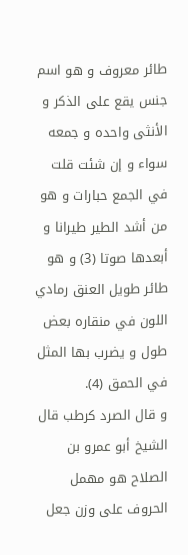طائر معروف و هو اسم جنس يقع على الذكر و الأنثى واحده و جمعه سواء و إن شئت قلت في الجمع حبارات و هو من أشد الطير طيرانا و أبعدها صوتا (3) و هو طائر طويل العنق رمادي اللون في منقاره بعض طول و يضرب بها المثل في الحمق (4).
و قال الصرد كرطب قال الشيخ أبو عمرو بن الصلاح هو مهمل الحروف على وزن جعل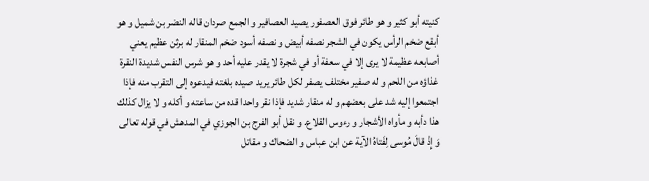كنيته أبو كثير و هو طائر فوق العصفور يصيد العصافير و الجمع صردان قاله النضر بن شميل و هو أبقع ضخم الرأس يكون في الشجر نصفه أبيض و نصفه أسود ضخم المنقار له برثن عظيم يعني أصابعه عظيمة لا يرى إلا في سعفة أو في شجرة لا يقدر عليه أحد و هو شرس النفس شديدة النقرة غذاؤه من اللحم و له صفير مختلف يصفر لكل طائر يريد صيده بلغته فيدعوه إلى التقرب منه فإذا اجتمعوا إليه شد على بعضهم و له منقار شديد فإذا نقر واحدا قده من ساعته و أكله و لا يزال كذلك هذا دأبه و مأواه الأشجار و رءوس القلاع. و نقل أبو الفرج بن الجوزي في المدهش في قوله تعالى وَ إِذْ قالَ مُوسى لِفَتاهُ الآية عن ابن عباس و الضحاك و مقاتل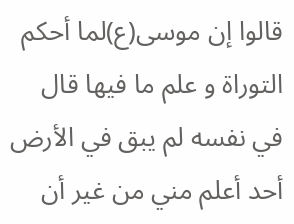قالوا إن موسى(ع)لما أحكم التوراة و علم ما فيها قال في نفسه لم يبق في الأرض أحد أعلم مني من غير أن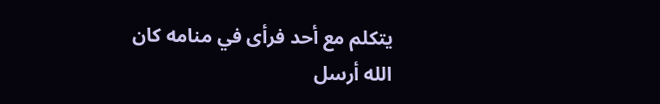يتكلم مع أحد فرأى في منامه كان الله أرسل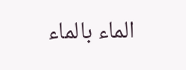الماء بالماء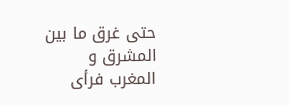حتى غرق ما بين المشرق و المغرب فرأى